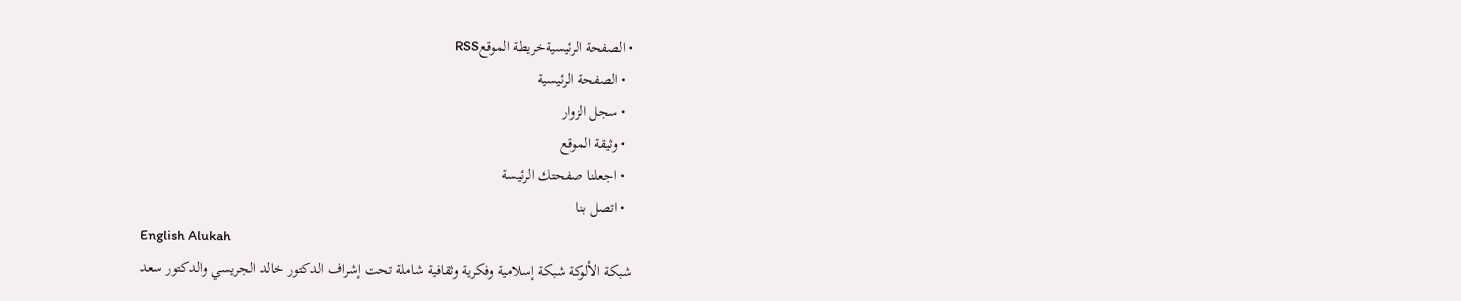• الصفحة الرئيسيةخريطة الموقعRSS
  • الصفحة الرئيسية
  • سجل الزوار
  • وثيقة الموقع
  • اجعلنا صفحتك الرئيسة
  • اتصل بنا
English Alukah
شبكة الألوكة شبكة إسلامية وفكرية وثقافية شاملة تحت إشراف الدكتور خالد الجريسي والدكتور سعد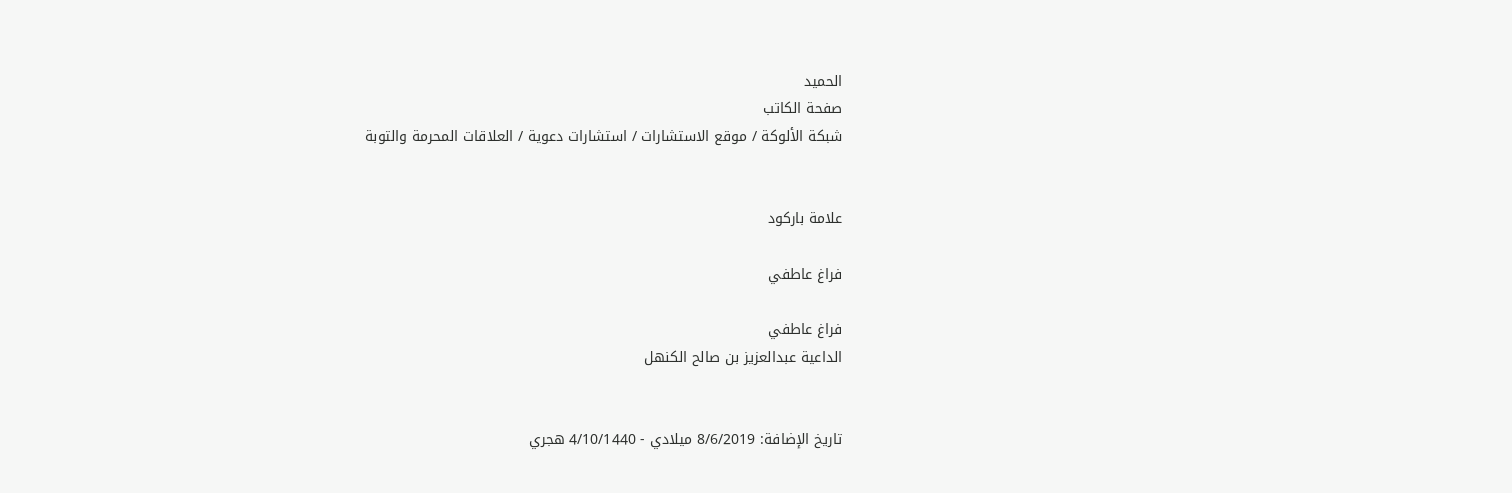الحميد
صفحة الكاتب
شبكة الألوكة / موقع الاستشارات / استشارات دعوية / العلاقات المحرمة والتوبة


علامة باركود

فراغ عاطفي

فراغ عاطفي
الداعية عبدالعزيز بن صالح الكنهل


تاريخ الإضافة: 8/6/2019 ميلادي - 4/10/1440 هجري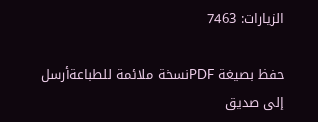الزيارات: 7463

حفظ بصيغة PDFنسخة ملائمة للطباعةأرسل إلى صديق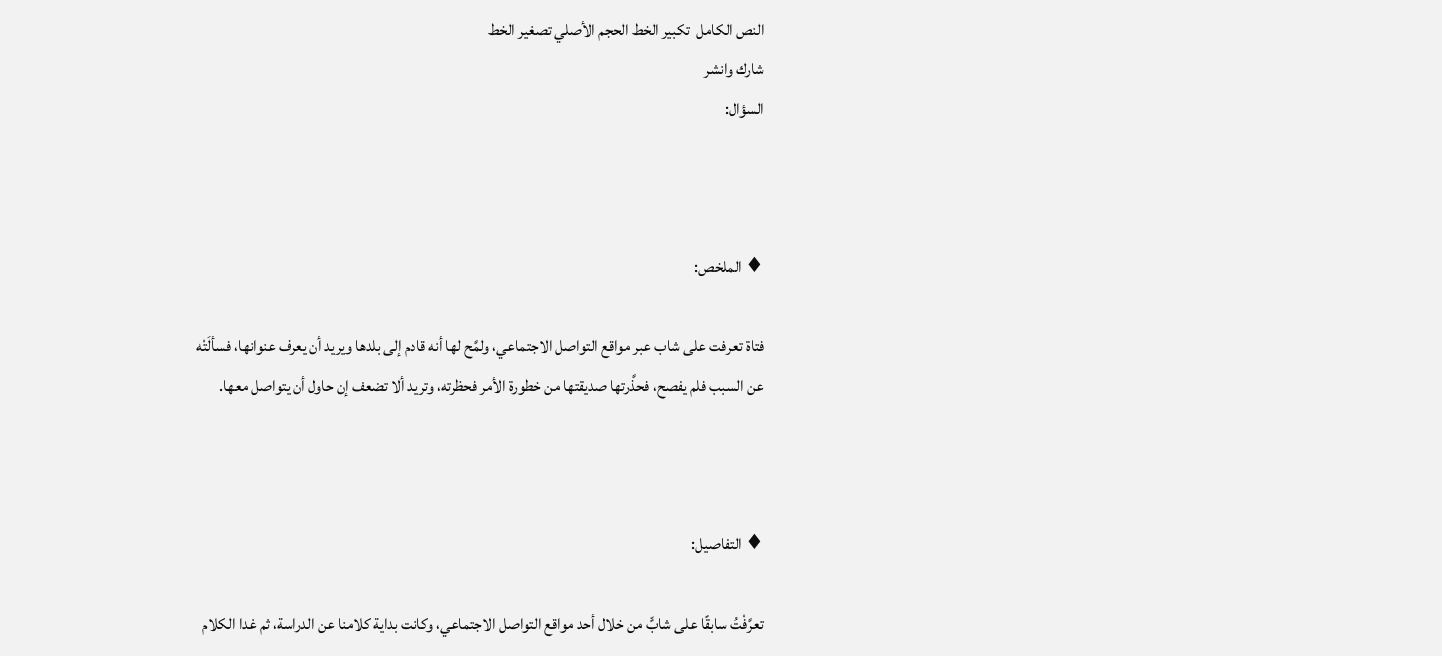النص الكامل  تكبير الخط الحجم الأصلي تصغير الخط
شارك وانشر
السؤال:



♦ الملخص:

فتاة تعرفت على شاب عبر مواقع التواصل الاجتماعي، ولمَّح لها أنه قادم إلى بلدها ويريد أن يعرف عنوانها، فسألَتْه عن السبب فلم يفصح، فحذَّرتها صديقتها من خطورة الأمر فحظرته، وتريد ألا تضعف إن حاول أن يتواصل معها.



♦ التفاصيل:

تعرَّفْتُ سابقًا على شابٍّ من خلال أحد مواقع التواصل الاجتماعي، وكانت بداية كلامنا عن الدراسة، ثم غدا الكلام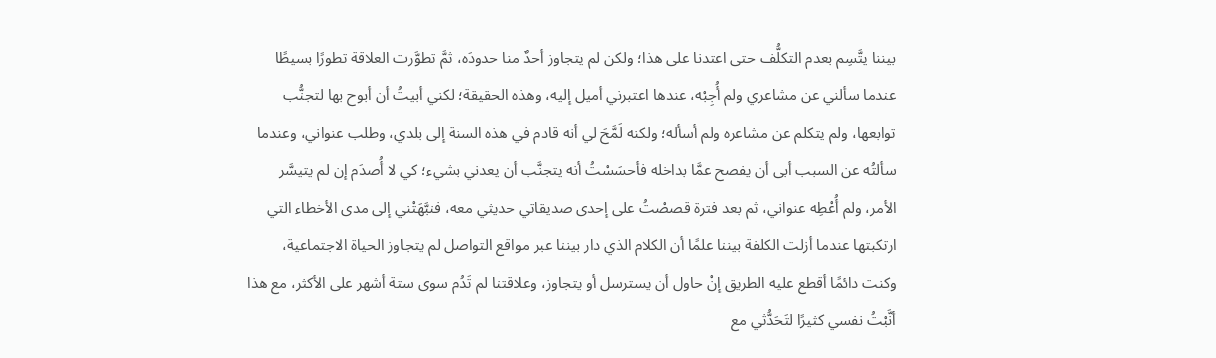بيننا يتَّسِم بعدم التكلُّف حتى اعتدنا على هذا؛ ولكن لم يتجاوز أحدٌ منا حدودَه، ثمَّ تطوَّرت العلاقة تطورًا بسيطًا عندما سألني عن مشاعري ولم أُجِبْه، عندها اعتبرني أميل إليه، وهذه الحقيقة؛ لكني أبيتُ أن أبوح بها لتجنُّب توابعها، ولم يتكلم عن مشاعره ولم أسأله؛ ولكنه لَمَّحَ لي أنه قادم في هذه السنة إلى بلدي، وطلب عنواني، وعندما سألتُه عن السبب أبى أن يفصح عمَّا بداخله فأحسَسْتُ أنه يتجنَّب أن يعدني بشيء؛ كي لا أُصدَم إن لم يتيسَّر الأمر، ولم أُعْطِه عنواني، ثم بعد فترة قصصْتُ على إحدى صديقاتي حديثي معه، فنبَّهَتْني إلى مدى الأخطاء التي ارتكبتها عندما أزلت الكلفة بيننا علمًا أن الكلام الذي دار بيننا عبر مواقع التواصل لم يتجاوز الحياة الاجتماعية، وكنت دائمًا أقطع عليه الطريق إنْ حاول أن يسترسل أو يتجاوز، وعلاقتنا لم تَدُم سوى ستة أشهر على الأكثر، مع هذا أنَّبْتُ نفسي كثيرًا لتَحَدُّثي مع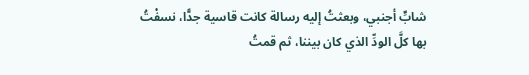شابٍّ أجنبي، وبعثتُ إليه رسالة كانت قاسية جدًّا، نسفْتُ بها كلَّ الودِّ الذي كان بيننا، ثم قمتُ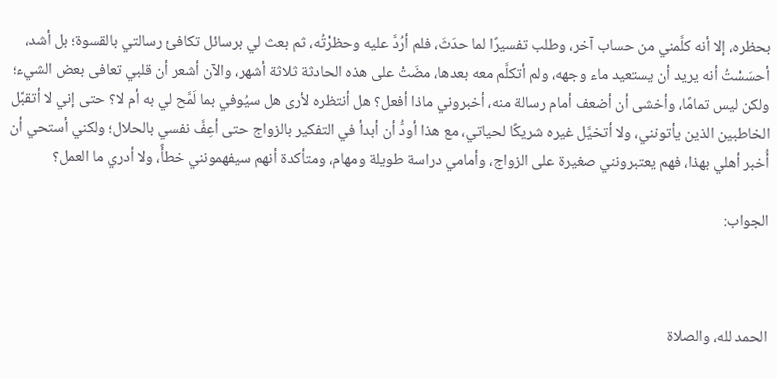بحظره، إلا أنه كلَّمني من حساب آخر، وطلب تفسيرًا لما حدَثَ، فلم أرُدَّ عليه وحظرْتُه، ثم بعث لي برسائل تكافئ رسالتي بالقسوة؛ بل أشد، أحسَسْتُ أنه يريد أن يستعيد ماء وجهه، ولم أتكلَّم معه بعدها، مضَتْ على هذه الحادثة ثلاثة أشهر، والآن أشعر أن قلبي تعافى بعض الشيء؛ ولكن ليس تمامًا، وأخشى أن أضعف أمام رسالة منه، أخبروني ماذا أفعل؟ هل أنتظره لأرى هل سيُوفي بما لَمَّح لي به أم لا؟ حتى إني لا أتقبَّل الخاطبين الذين يأتونني، ولا أتخيَّل غيره شريكًا لحياتي، مع هذا أودُّ أن أبدأ في التفكير بالزواج حتى أعِفَّ نفسي بالحلال؛ ولكني أستحي أن أُخبر أهلي بهذا، فهم يعتبرونني صغيرة على الزواج، وأمامي دراسة طويلة ومهام، ومتأكدة أنهم سيفهمونني خطأً، ولا أدري ما العمل؟

الجواب:



الحمد لله، والصلاة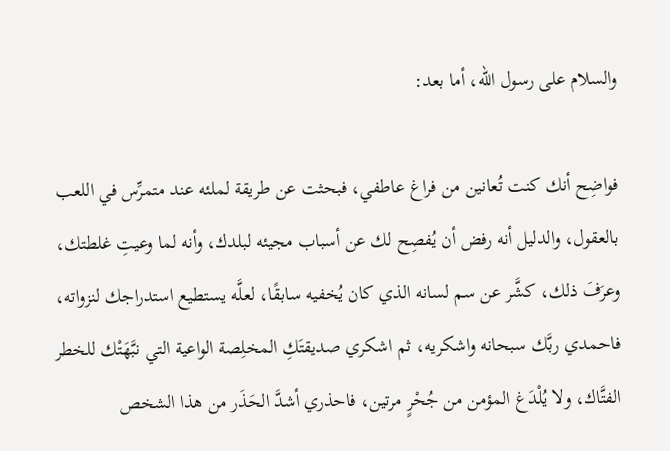والسلام على رسول الله، أما بعد:

فواضِح أنك كنت تُعانين من فراغ عاطفي، فبحثت عن طريقة لملئه عند متمرِّس في اللعب بالعقول، والدليل أنه رفض أن يُفصِح لك عن أسباب مجيئه لبلدك، وأنه لما وعيتِ غلطتك، وعرَفَ ذلك، كشَّر عن سم لسانه الذي كان يُخفيه سابقًا، لعلَّه يستطيع استدراجك لنزواته، فاحمدي ربَّك سبحانه واشكريه، ثم اشكري صديقتَكِ المخلِصة الواعية التي نبَّهَتْك للخطر الفتَّاك، ولا يُلْدَغ المؤمن من جُحْرٍ مرتين، فاحذري أشدَّ الحَذَر من هذا الشخص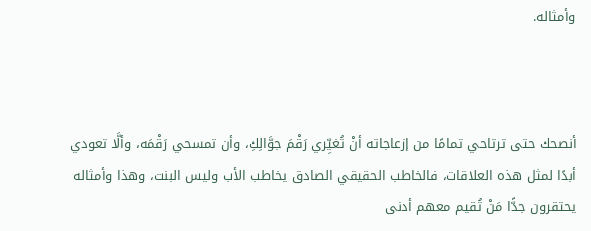وأمثاله.



أنصحك حتى ترتاحي تمامًا من إزعاجاته أنْ تُغيِّري رَقْمَ جوَّالِكِ، وأن تمسحي رَقْمَه، وألَّا تعودي أبدًا لمثل هذه العلاقات، فالخاطب الحقيقي الصادق يخاطب الأب وليس البنت، وهذا وأمثاله يحتقرون جدًّا مَنْ تُقيم معهم أدنى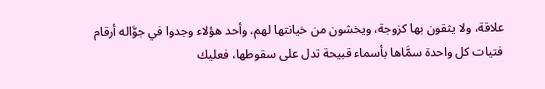علاقة، ولا يثقون بها كزوجة، ويخشون من خيانتها لهم، وأحد هؤلاء وجدوا في جوَّاله أرقام فتيات كل واحدة سمَّاها بأسماء قبيحة تدل على سقوطها، فعليك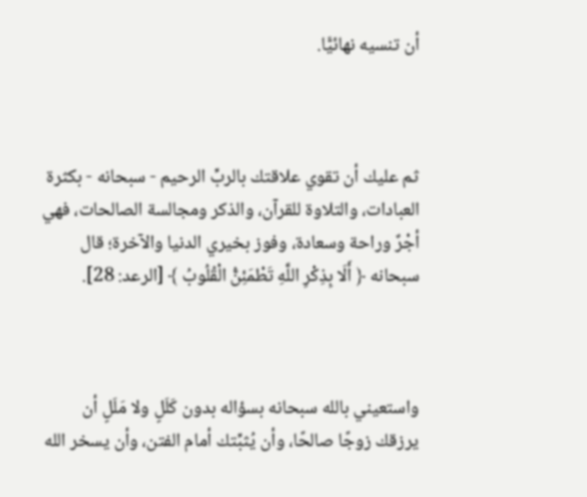أن تنسيه نهائيًّا.



ثم عليك أن تقوي علاقتك بالربِّ الرحيم - سبحانه - بكثرة العبادات، والتلاوة للقرآن، والذكر ومجالسة الصالحات، فهي أجْرٌ وراحة وسعادة، وفوز بخيري الدنيا والآخرة؛ قال سبحانه ﴿ أَلَا بِذِكْرِ اللَّهِ تَطْمَئِنُّ الْقُلُوبُ ﴾ [الرعد: 28].



واستعيني بالله سبحانه بسؤاله بدون كَلَلٍ ولا مَلَلٍ أن يرزقك زوجًا صالحًا، وأن يُثبِّتك أمام الفتن، وأن يسخر الله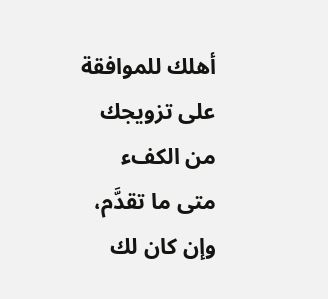أهلك للموافقة على تزويجك من الكفء متى ما تقدَّم، وإن كان لك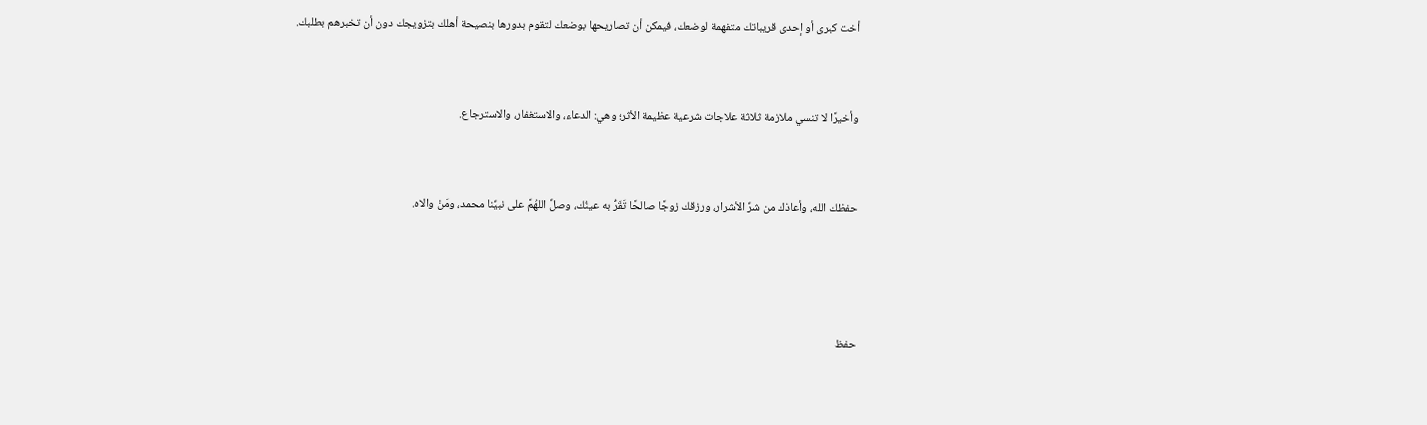أخت كبرى أو إحدى قريباتك متفهمة لوضعك، فيمكن أن تصاريحها بوضعك لتقوم بدورها بنصيحة أهلك بتزويجك دون أن تخبرهم بطلبك.



وأخيرًا لا تنسي ملازمة ثلاثة علاجات شرعية عظيمة الأثر؛ وهي: الدعاء، والاستغفار، والاسترجاع.



حفظك الله، وأعاذك من شرِّ الأشرار، ورزقك زوجًا صالحًا تَقَرُّ به عينُك، وصلِّ اللهُمَّ على نبيِّنا محمد، ومَنْ والاه.





حفظ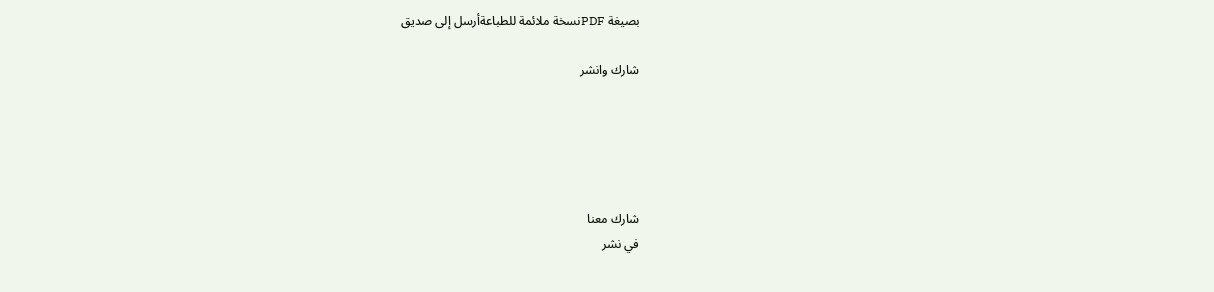بصيغة PDFنسخة ملائمة للطباعةأرسل إلى صديق

شارك وانشر





شارك معنا
في نشر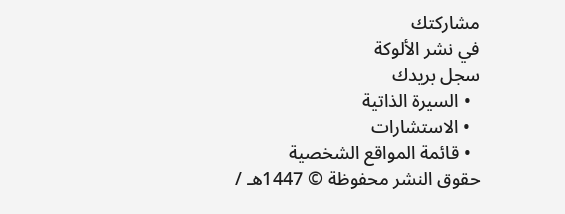مشاركتك
في نشر الألوكة
سجل بريدك
  • السيرة الذاتية
  • الاستشارات
  • قائمة المواقع الشخصية
حقوق النشر محفوظة © 1447هـ /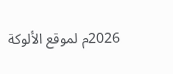2026م لموقع الألوكة